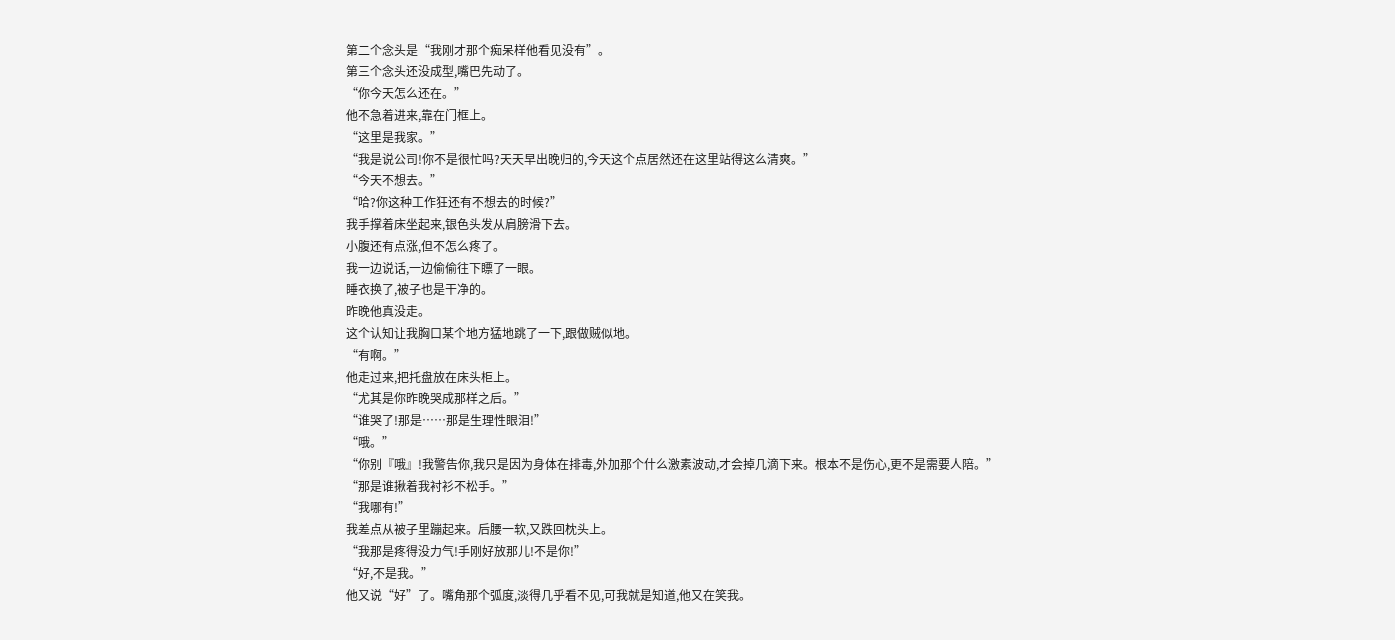第二个念头是“我刚才那个痴呆样他看见没有”。
第三个念头还没成型,嘴巴先动了。
“你今天怎么还在。”
他不急着进来,靠在门框上。
“这里是我家。”
“我是说公司!你不是很忙吗?天天早出晚归的,今天这个点居然还在这里站得这么清爽。”
“今天不想去。”
“哈?你这种工作狂还有不想去的时候?”
我手撑着床坐起来,银色头发从肩膀滑下去。
小腹还有点涨,但不怎么疼了。
我一边说话,一边偷偷往下瞟了一眼。
睡衣换了,被子也是干净的。
昨晚他真没走。
这个认知让我胸口某个地方猛地跳了一下,跟做贼似地。
“有啊。”
他走过来,把托盘放在床头柜上。
“尤其是你昨晚哭成那样之后。”
“谁哭了!那是……那是生理性眼泪!”
“哦。”
“你别『哦』!我警告你,我只是因为身体在排毒,外加那个什么激素波动,才会掉几滴下来。根本不是伤心,更不是需要人陪。”
“那是谁揪着我衬衫不松手。”
“我哪有!”
我差点从被子里蹦起来。后腰一软,又跌回枕头上。
“我那是疼得没力气!手刚好放那儿!不是你!”
“好,不是我。”
他又说“好”了。嘴角那个弧度,淡得几乎看不见,可我就是知道,他又在笑我。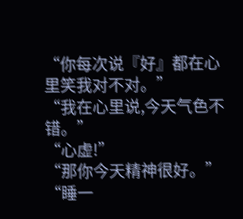“你每次说『好』都在心里笑我对不对。”
“我在心里说,今天气色不错。”
“心虚!”
“那你今天精神很好。”
“睡一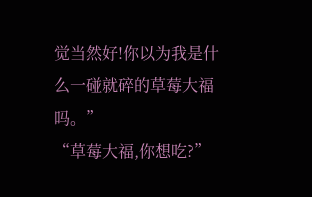觉当然好!你以为我是什么一碰就碎的草莓大福吗。”
“草莓大福,你想吃?”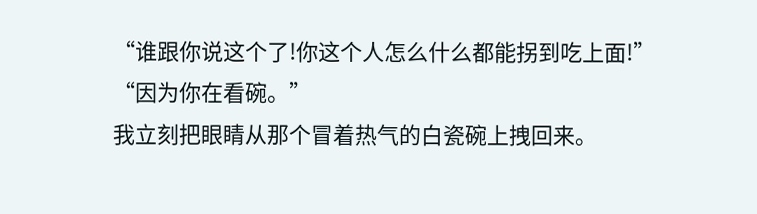“谁跟你说这个了!你这个人怎么什么都能拐到吃上面!”
“因为你在看碗。”
我立刻把眼睛从那个冒着热气的白瓷碗上拽回来。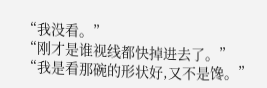“我没看。”
“刚才是谁视线都快掉进去了。”
“我是看那碗的形状好,又不是馋。”